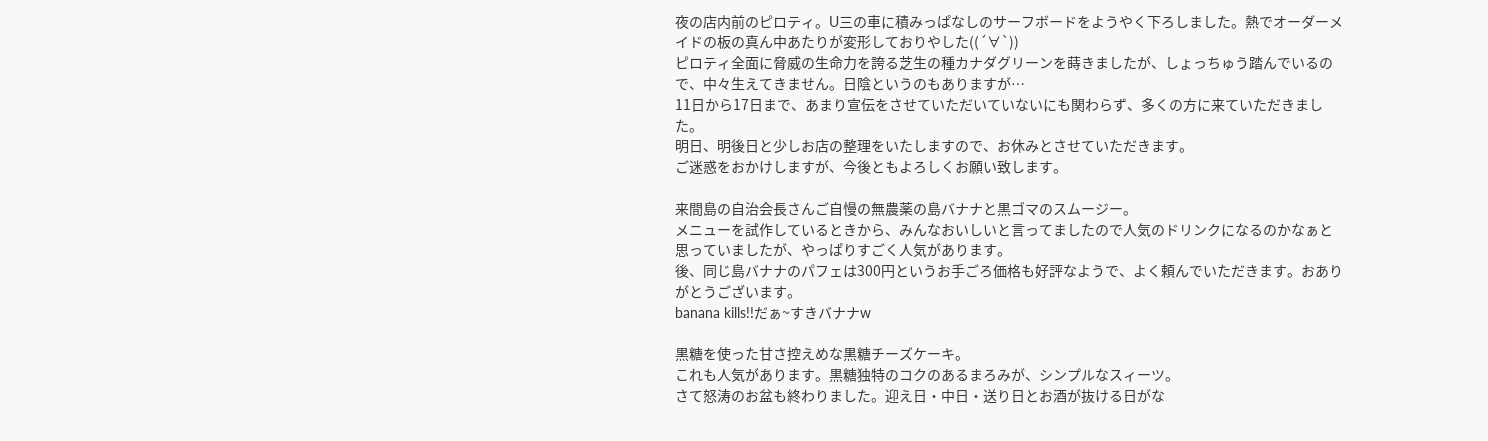夜の店内前のピロティ。U三の車に積みっぱなしのサーフボードをようやく下ろしました。熱でオーダーメイドの板の真ん中あたりが変形しておりやした((´∀`))
ピロティ全面に脅威の生命力を誇る芝生の種カナダグリーンを蒔きましたが、しょっちゅう踏んでいるので、中々生えてきません。日陰というのもありますが…
11日から17日まで、あまり宣伝をさせていただいていないにも関わらず、多くの方に来ていただきました。
明日、明後日と少しお店の整理をいたしますので、お休みとさせていただきます。
ご迷惑をおかけしますが、今後ともよろしくお願い致します。

来間島の自治会長さんご自慢の無農薬の島バナナと黒ゴマのスムージー。
メニューを試作しているときから、みんなおいしいと言ってましたので人気のドリンクになるのかなぁと思っていましたが、やっぱりすごく人気があります。
後、同じ島バナナのパフェは300円というお手ごろ価格も好評なようで、よく頼んでいただきます。おありがとうございます。
banana kills!!だぁ~すきバナナw

黒糖を使った甘さ控えめな黒糖チーズケーキ。
これも人気があります。黒糖独特のコクのあるまろみが、シンプルなスィーツ。
さて怒涛のお盆も終わりました。迎え日・中日・送り日とお酒が抜ける日がな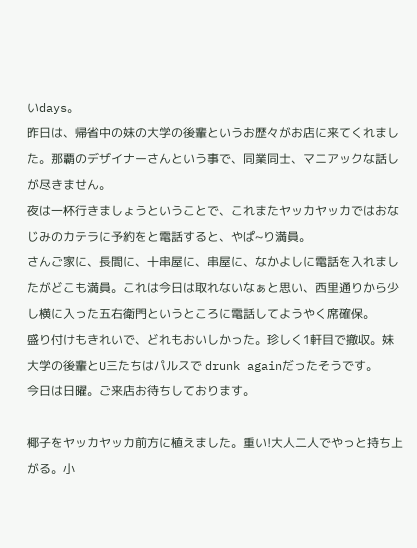いdays。
昨日は、帰省中の妹の大学の後輩というお歴々がお店に来てくれました。那覇のデザイナーさんという事で、同業同士、マニアックな話しが尽きません。
夜は一杯行きましょうということで、これまたヤッカヤッカではおなじみのカテラに予約をと電話すると、やぱ~り満員。
さんご家に、長間に、十串屋に、串屋に、なかよしに電話を入れましたがどこも満員。これは今日は取れないなぁと思い、西里通りから少し横に入った五右衛門というところに電話してようやく席確保。
盛り付けもきれいで、どれもおいしかった。珍しく1軒目で撤収。妹大学の後輩とU三たちはパルスで drunk againだったそうです。
今日は日曜。ご来店お待ちしております。

椰子をヤッカヤッカ前方に植えました。重い!大人二人でやっと持ち上がる。小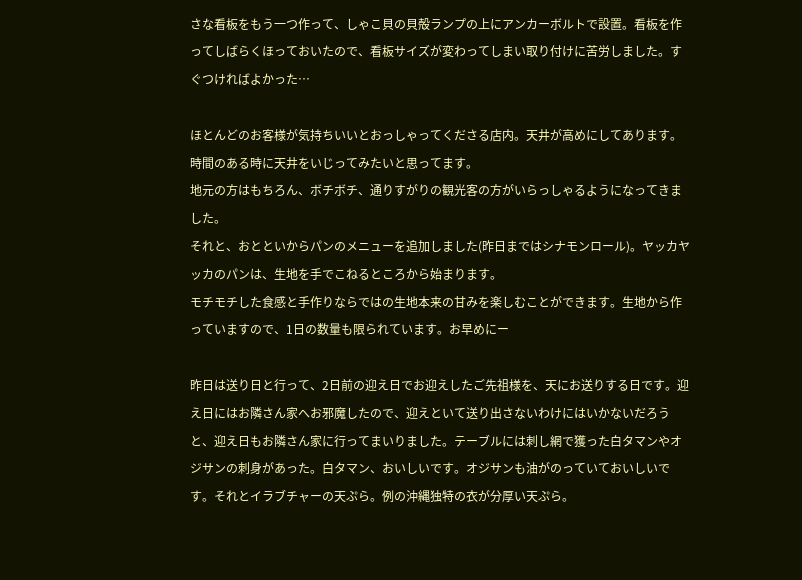さな看板をもう一つ作って、しゃこ貝の貝殻ランプの上にアンカーボルトで設置。看板を作ってしばらくほっておいたので、看板サイズが変わってしまい取り付けに苦労しました。すぐつければよかった…

ほとんどのお客様が気持ちいいとおっしゃってくださる店内。天井が高めにしてあります。時間のある時に天井をいじってみたいと思ってます。
地元の方はもちろん、ボチボチ、通りすがりの観光客の方がいらっしゃるようになってきました。
それと、おとといからパンのメニューを追加しました(昨日まではシナモンロール)。ヤッカヤッカのパンは、生地を手でこねるところから始まります。
モチモチした食感と手作りならではの生地本来の甘みを楽しむことができます。生地から作っていますので、1日の数量も限られています。お早めにー

昨日は送り日と行って、2日前の迎え日でお迎えしたご先祖様を、天にお送りする日です。迎え日にはお隣さん家へお邪魔したので、迎えといて送り出さないわけにはいかないだろうと、迎え日もお隣さん家に行ってまいりました。テーブルには刺し網で獲った白タマンやオジサンの刺身があった。白タマン、おいしいです。オジサンも油がのっていておいしいです。それとイラブチャーの天ぷら。例の沖縄独特の衣が分厚い天ぷら。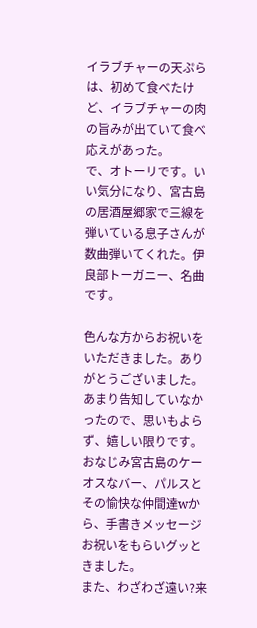イラブチャーの天ぷらは、初めて食べたけど、イラブチャーの肉の旨みが出ていて食べ応えがあった。
で、オトーリです。いい気分になり、宮古島の居酒屋郷家で三線を弾いている息子さんが数曲弾いてくれた。伊良部トーガニー、名曲です。

色んな方からお祝いをいただきました。ありがとうございました。あまり告知していなかったので、思いもよらず、嬉しい限りです。
おなじみ宮古島のケーオスなバー、パルスとその愉快な仲間達wから、手書きメッセージお祝いをもらいグッときました。
また、わざわざ遠い?来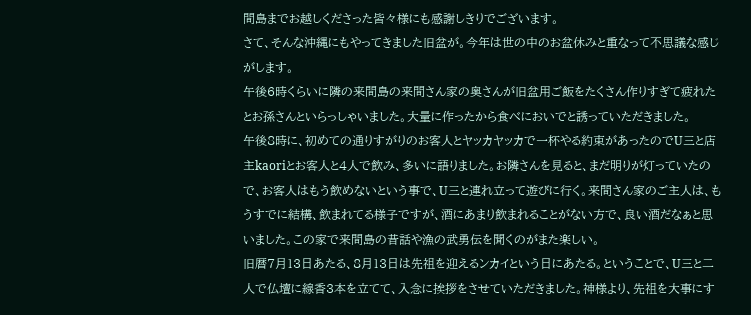間島までお越しくださった皆々様にも感謝しきりでございます。
さて、そんな沖縄にもやってきました旧盆が。今年は世の中のお盆休みと重なって不思議な感じがします。
午後6時くらいに隣の来間島の来間さん家の奥さんが旧盆用ご飯をたくさん作りすぎて疲れたとお孫さんといらっしゃいました。大量に作ったから食べにおいでと誘っていただきました。
午後8時に、初めての通りすがりのお客人とヤッカヤッカで一杯やる約束があったのでU三と店主kaoriとお客人と4人で飲み、多いに語りました。お隣さんを見ると、まだ明りが灯っていたので、お客人はもう飲めないという事で、U三と連れ立って遊びに行く。来間さん家のご主人は、もうすでに結構、飲まれてる様子ですが、酒にあまり飲まれることがない方で、良い酒だなぁと思いました。この家で来間島の昔話や漁の武勇伝を聞くのがまた楽しい。
旧暦7月13日あたる、8月13日は先祖を迎えるンカイという日にあたる。ということで、U三と二人で仏壇に線香3本を立てて、入念に挨拶をさせていただきました。神様より、先祖を大事にす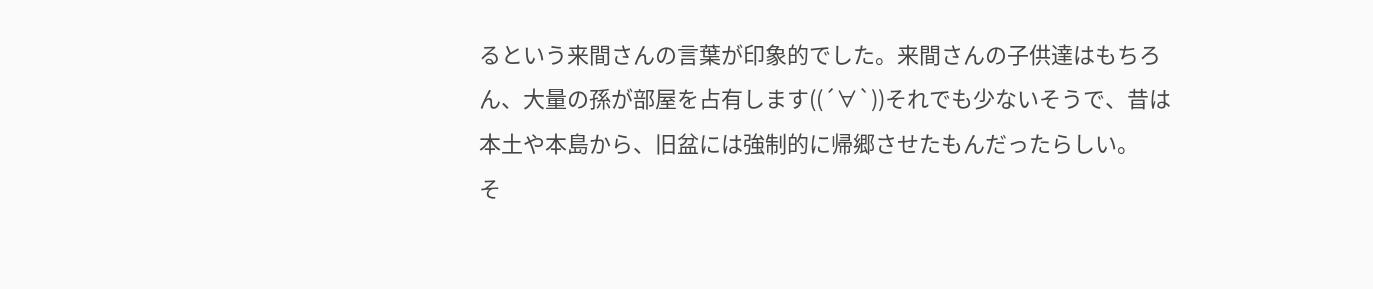るという来間さんの言葉が印象的でした。来間さんの子供達はもちろん、大量の孫が部屋を占有します((´∀`))それでも少ないそうで、昔は本土や本島から、旧盆には強制的に帰郷させたもんだったらしい。
そ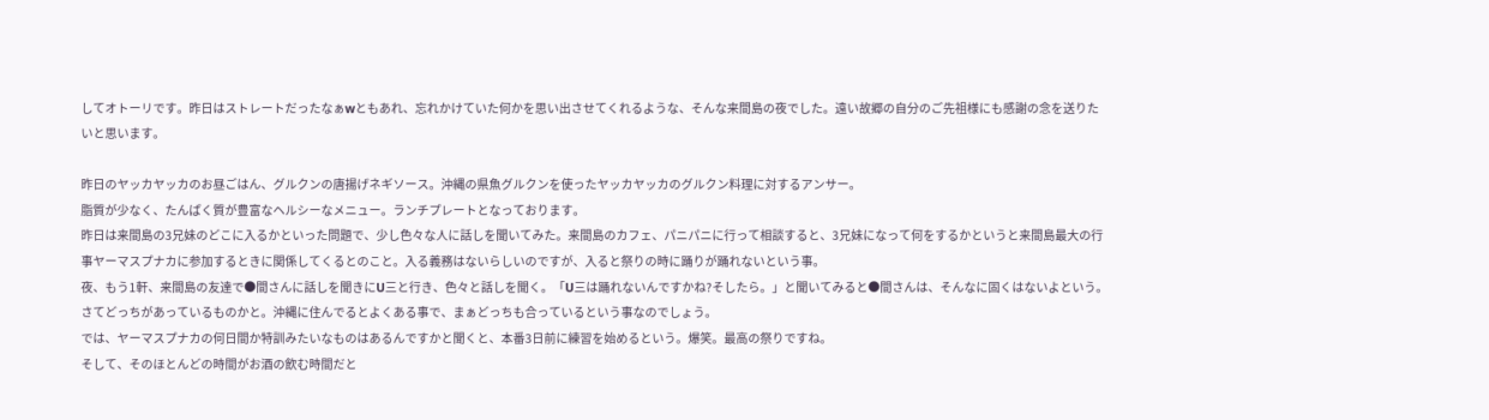してオトーリです。昨日はストレートだったなぁwともあれ、忘れかけていた何かを思い出させてくれるような、そんな来間島の夜でした。遠い故郷の自分のご先祖様にも感謝の念を送りたいと思います。

昨日のヤッカヤッカのお昼ごはん、グルクンの唐揚げネギソース。沖縄の県魚グルクンを使ったヤッカヤッカのグルクン料理に対するアンサー。
脂質が少なく、たんぱく質が豊富なヘルシーなメニュー。ランチプレートとなっております。
昨日は来間島の3兄妹のどこに入るかといった問題で、少し色々な人に話しを聞いてみた。来間島のカフェ、パニパニに行って相談すると、3兄妹になって何をするかというと来間島最大の行事ヤーマスプナカに参加するときに関係してくるとのこと。入る義務はないらしいのですが、入ると祭りの時に踊りが踊れないという事。
夜、もう1軒、来間島の友達で●間さんに話しを聞きにU三と行き、色々と話しを聞く。「U三は踊れないんですかね?そしたら。」と聞いてみると●間さんは、そんなに固くはないよという。さてどっちがあっているものかと。沖縄に住んでるとよくある事で、まぁどっちも合っているという事なのでしょう。
では、ヤーマスプナカの何日間か特訓みたいなものはあるんですかと聞くと、本番3日前に練習を始めるという。爆笑。最高の祭りですね。
そして、そのほとんどの時間がお酒の飲む時間だと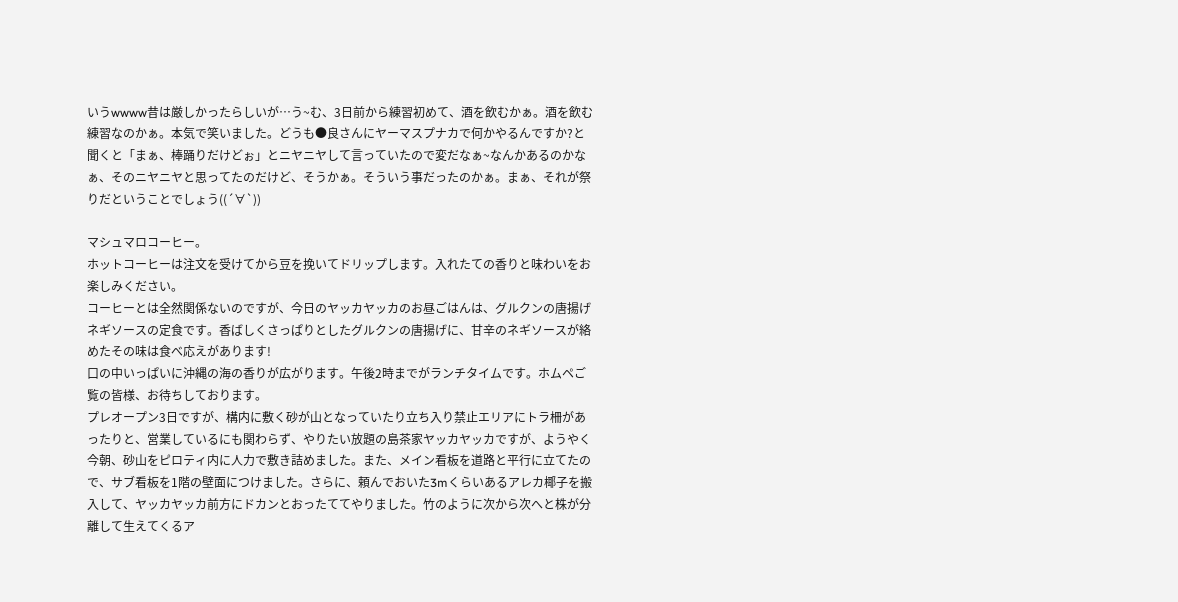いうwwww昔は厳しかったらしいが…う~む、3日前から練習初めて、酒を飲むかぁ。酒を飲む練習なのかぁ。本気で笑いました。どうも●良さんにヤーマスプナカで何かやるんですか?と聞くと「まぁ、棒踊りだけどぉ」とニヤニヤして言っていたので変だなぁ~なんかあるのかなぁ、そのニヤニヤと思ってたのだけど、そうかぁ。そういう事だったのかぁ。まぁ、それが祭りだということでしょう((´∀`))

マシュマロコーヒー。
ホットコーヒーは注文を受けてから豆を挽いてドリップします。入れたての香りと味わいをお楽しみください。
コーヒーとは全然関係ないのですが、今日のヤッカヤッカのお昼ごはんは、グルクンの唐揚げネギソースの定食です。香ばしくさっぱりとしたグルクンの唐揚げに、甘辛のネギソースが絡めたその味は食べ応えがあります!
口の中いっぱいに沖縄の海の香りが広がります。午後2時までがランチタイムです。ホムペご覧の皆様、お待ちしております。
プレオープン3日ですが、構内に敷く砂が山となっていたり立ち入り禁止エリアにトラ柵があったりと、営業しているにも関わらず、やりたい放題の島茶家ヤッカヤッカですが、ようやく今朝、砂山をピロティ内に人力で敷き詰めました。また、メイン看板を道路と平行に立てたので、サブ看板を1階の壁面につけました。さらに、頼んでおいた3mくらいあるアレカ椰子を搬入して、ヤッカヤッカ前方にドカンとおったててやりました。竹のように次から次へと株が分離して生えてくるア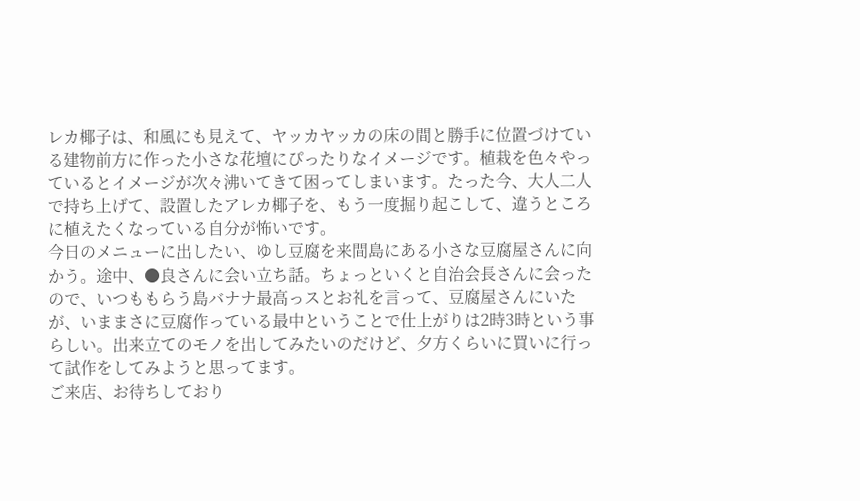レカ椰子は、和風にも見えて、ヤッカヤッカの床の間と勝手に位置づけている建物前方に作った小さな花壇にぴったりなイメージです。植栽を色々やっているとイメージが次々沸いてきて困ってしまいます。たった今、大人二人で持ち上げて、設置したアレカ椰子を、もう一度掘り起こして、違うところに植えたくなっている自分が怖いです。
今日のメニューに出したい、ゆし豆腐を来間島にある小さな豆腐屋さんに向かう。途中、●良さんに会い立ち話。ちょっといくと自治会長さんに会ったので、いつももらう島バナナ最高っスとお礼を言って、豆腐屋さんにいたが、いままさに豆腐作っている最中ということで仕上がりは2時3時という事らしい。出来立てのモノを出してみたいのだけど、夕方くらいに買いに行って試作をしてみようと思ってます。
ご来店、お待ちしており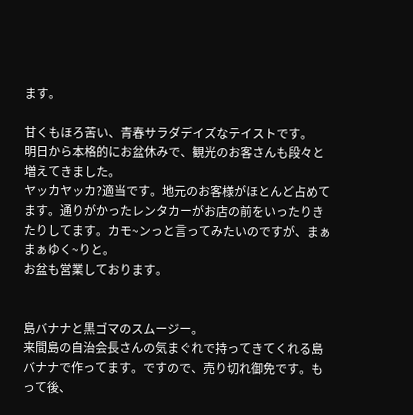ます。

甘くもほろ苦い、青春サラダデイズなテイストです。
明日から本格的にお盆休みで、観光のお客さんも段々と増えてきました。
ヤッカヤッカ?適当です。地元のお客様がほとんど占めてます。通りがかったレンタカーがお店の前をいったりきたりしてます。カモ~ンっと言ってみたいのですが、まぁまぁゆく~りと。
お盆も営業しております。


島バナナと黒ゴマのスムージー。
来間島の自治会長さんの気まぐれで持ってきてくれる島バナナで作ってます。ですので、売り切れ御免です。もって後、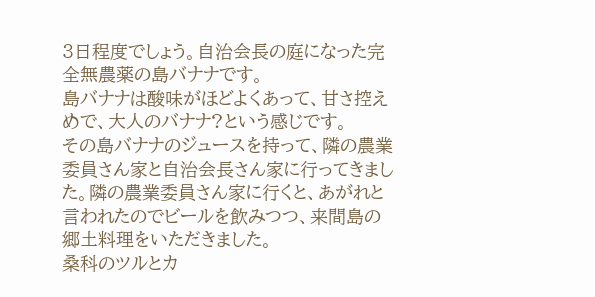3日程度でしょう。自治会長の庭になった完全無農薬の島バナナです。
島バナナは酸味がほどよくあって、甘さ控えめで、大人のバナナ?という感じです。
その島バナナのジュースを持って、隣の農業委員さん家と自治会長さん家に行ってきました。隣の農業委員さん家に行くと、あがれと言われたのでビールを飲みつつ、来間島の郷土料理をいただきました。
桑科のツルとカ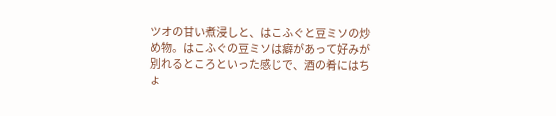ツオの甘い煮浸しと、はこふぐと豆ミソの炒め物。はこふぐの豆ミソは癖があって好みが別れるところといった感じで、酒の肴にはちょ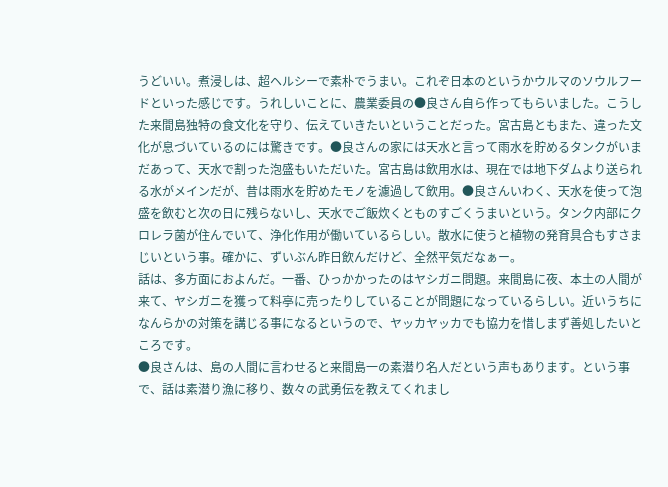うどいい。煮浸しは、超ヘルシーで素朴でうまい。これぞ日本のというかウルマのソウルフードといった感じです。うれしいことに、農業委員の●良さん自ら作ってもらいました。こうした来間島独特の食文化を守り、伝えていきたいということだった。宮古島ともまた、違った文化が息づいているのには驚きです。●良さんの家には天水と言って雨水を貯めるタンクがいまだあって、天水で割った泡盛もいただいた。宮古島は飲用水は、現在では地下ダムより送られる水がメインだが、昔は雨水を貯めたモノを濾過して飲用。●良さんいわく、天水を使って泡盛を飲むと次の日に残らないし、天水でご飯炊くとものすごくうまいという。タンク内部にクロレラ菌が住んでいて、浄化作用が働いているらしい。散水に使うと植物の発育具合もすさまじいという事。確かに、ずいぶん昨日飲んだけど、全然平気だなぁー。
話は、多方面におよんだ。一番、ひっかかったのはヤシガニ問題。来間島に夜、本土の人間が来て、ヤシガニを獲って料亭に売ったりしていることが問題になっているらしい。近いうちになんらかの対策を講じる事になるというので、ヤッカヤッカでも協力を惜しまず善処したいところです。
●良さんは、島の人間に言わせると来間島一の素潜り名人だという声もあります。という事で、話は素潜り漁に移り、数々の武勇伝を教えてくれまし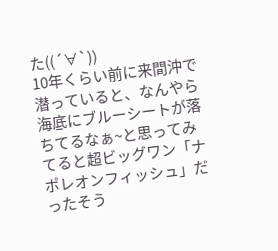た((´∀`))
10年くらい前に来間沖で潜っていると、なんやら海底にブルーシートが落ちてるなぁ~と思ってみてると超ビッグワン「ナポレオンフィッシュ」だったそう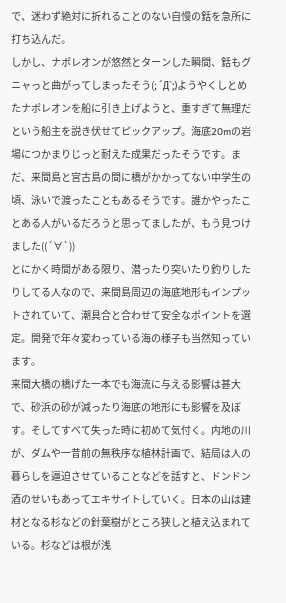で、迷わず絶対に折れることのない自慢の銛を急所に打ち込んだ。
しかし、ナポレオンが悠然とターンした瞬間、銛もグニャっと曲がってしまったそう(;´Д`;)ようやくしとめたナポレオンを船に引き上げようと、重すぎて無理だという船主を説き伏せてピックアップ。海底20mの岩場につかまりじっと耐えた成果だったそうです。まだ、来間島と宮古島の間に橋がかかってない中学生の頃、泳いで渡ったこともあるそうです。誰かやったことある人がいるだろうと思ってましたが、もう見つけました((´∀`))
とにかく時間がある限り、潜ったり突いたり釣りしたりしてる人なので、来間島周辺の海底地形もインプットされていて、潮具合と合わせて安全なポイントを選定。開発で年々変わっている海の様子も当然知っています。
来間大橋の橋げた一本でも海流に与える影響は甚大で、砂浜の砂が減ったり海底の地形にも影響を及ぼす。そしてすべて失った時に初めて気付く。内地の川が、ダムや一昔前の無秩序な植林計画で、結局は人の暮らしを逼迫させていることなどを話すと、ドンドン酒のせいもあってエキサイトしていく。日本の山は建材となる杉などの針葉樹がところ狭しと植え込まれている。杉などは根が浅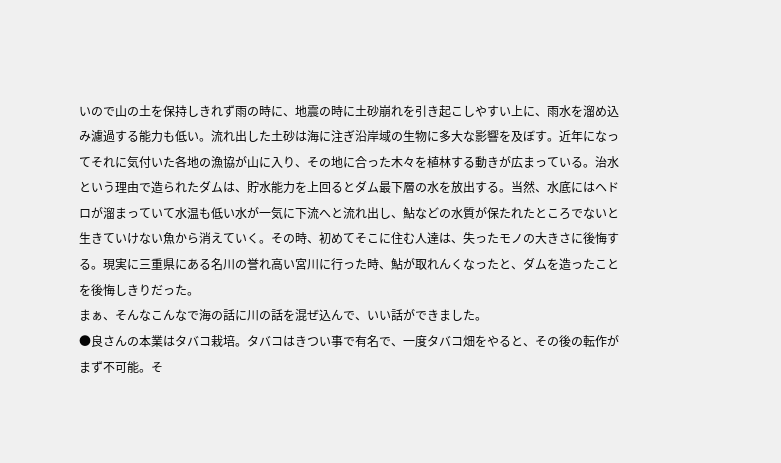いので山の土を保持しきれず雨の時に、地震の時に土砂崩れを引き起こしやすい上に、雨水を溜め込み濾過する能力も低い。流れ出した土砂は海に注ぎ沿岸域の生物に多大な影響を及ぼす。近年になってそれに気付いた各地の漁協が山に入り、その地に合った木々を植林する動きが広まっている。治水という理由で造られたダムは、貯水能力を上回るとダム最下層の水を放出する。当然、水底にはヘドロが溜まっていて水温も低い水が一気に下流へと流れ出し、鮎などの水質が保たれたところでないと生きていけない魚から消えていく。その時、初めてそこに住む人達は、失ったモノの大きさに後悔する。現実に三重県にある名川の誉れ高い宮川に行った時、鮎が取れんくなったと、ダムを造ったことを後悔しきりだった。
まぁ、そんなこんなで海の話に川の話を混ぜ込んで、いい話ができました。
●良さんの本業はタバコ栽培。タバコはきつい事で有名で、一度タバコ畑をやると、その後の転作がまず不可能。そ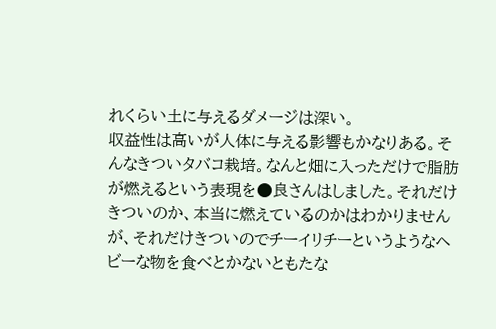れくらい土に与えるダメージは深い。
収益性は高いが人体に与える影響もかなりある。そんなきついタバコ栽培。なんと畑に入っただけで脂肪が燃えるという表現を●良さんはしました。それだけきついのか、本当に燃えているのかはわかりませんが、それだけきついのでチーイリチーというようなヘビーな物を食べとかないともたな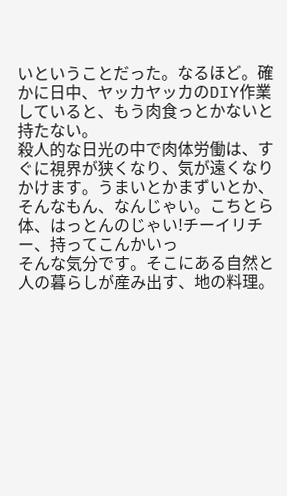いということだった。なるほど。確かに日中、ヤッカヤッカのDIY作業していると、もう肉食っとかないと持たない。
殺人的な日光の中で肉体労働は、すぐに視界が狭くなり、気が遠くなりかけます。うまいとかまずいとか、そんなもん、なんじゃい。こちとら体、はっとんのじゃい!チーイリチー、持ってこんかいっ
そんな気分です。そこにある自然と人の暮らしが産み出す、地の料理。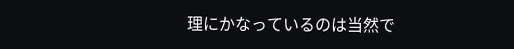理にかなっているのは当然で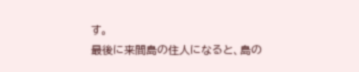す。
最後に来間島の住人になると、島の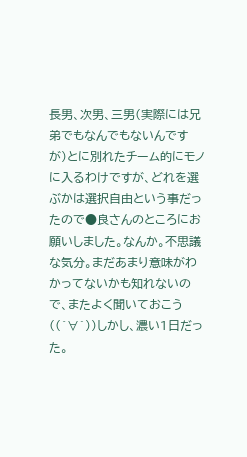長男、次男、三男(実際には兄弟でもなんでもないんですが)とに別れたチーム的にモノに入るわけですが、どれを選ぶかは選択自由という事だったので●良さんのところにお願いしました。なんか。不思議な気分。まだあまり意味がわかってないかも知れないので、またよく聞いておこう((´∀`))しかし、濃い1日だった。